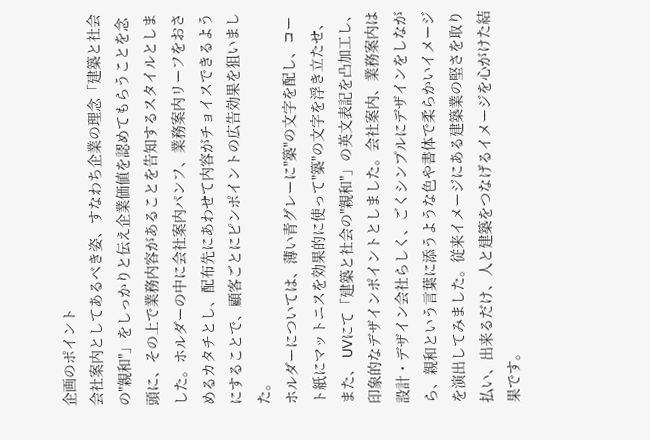企画のポイント
会社案内としてあるべき姿、すなわち企業の理念「建築と社会の"親和"」をしっかりと伝え企業価値を認めてもらうことを念頭に、その上で業務内容があることを告知するスタイルとしました。ホルダーの中に会社案内パンフ、業務案内リーフをおさめるカタチとし、配布先にあわせて内容がチョイスできるようにすることで、顧客ごとにピンポイントの広告効果を狙いました。
ホルダーについては、薄い青グレーに"築"の文字を配し、コート紙にマットニスを効果的に使って"築"の文字を浮き立たせ、また、 UVにて「建築と社会の"親和"」の英文表記を凸加工し、印象的なデザインポイントとしました。会社案内、業務案内は設計・デザイン会社らしく、ごくシンプルにデザインをしながら、親和という言葉に添うような色や書体で柔らかいイメージを演出してみました。従来イメージにある建築業の堅さを取り払い、出来るだけ、人と建築をつなげるイメージを心がけた結果です。